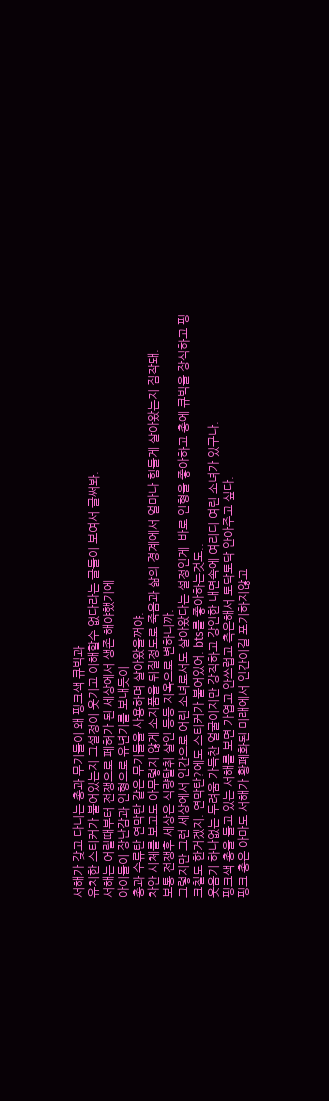서해가 갖고 다니는 총과 무기들이 왜 핑크색 큐빅과
유치한 스티커가 붙어있는지 그설정이 웃기고 이해할수 없다라는 글들이 보여서 글써봐.
서해는 어릴때부터 전쟁으로 페허가 된 세상에서 생존 해야했기에
아이들이 장난감과 인형으로 유년기를 보내듯이
총과 수류탄 연막탄 같은 무기들을 사용하며 살아왔을꺼야.
차안 시체를 보고도 아무렇지 않게 소지품을 뒤질정도로 죽음과 삶의 경계에서 얼마나 힘들게 살아왔는지 짐작돼.
보통 전쟁후 세상은 식량탈취 살인 등등 지옥으로 변하니까.
그렇지만 그런 세상에서 인간으로 어린 소녀로서도 살아왔다는 설정인게  바로 인형을 좋아하고 총에 큐빅을 장식하고 핑크칠도 한거겠지. 연막탄?에도 스티커가 붙어있어. bts를 좋아하는것도..
웃음기 하나없는 두려움 가득찬 얼굴이지만 강직하고 강인한 내면속에 여리디 여린 소녀가 있구나.
핑크색 총을 들고 있는 서해를 보면 가엽고 안쓰럽고 측은해서 토닥토닥 안아주고 싶다.
핑크 총은 아마도 서해가 황폐화된 미래에서 인간이길 포기하지않고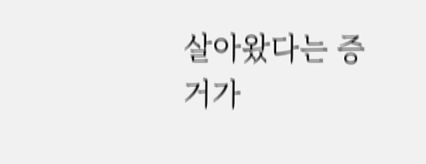살아왔다는 증거가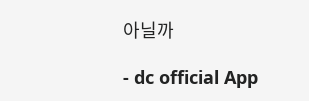아닐까

- dc official App